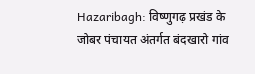Hazaribagh: विष्णुगढ़ प्रखंड के जोबर पंचायत अंतर्गत बंदखारो गांव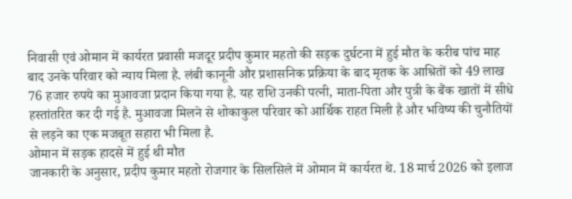निवासी एवं ओमान में कार्यरत प्रवासी मजदूर प्रदीप कुमार महतो की सड़क दुर्घटना में हुई मौत के करीब पांच माह बाद उनके परिवार को न्याय मिला है. लंबी कानूनी और प्रशासनिक प्रक्रिया के बाद मृतक के आश्रितों को 49 लाख 76 हजार रुपये का मुआवजा प्रदान किया गया है. यह राशि उनकी पत्नी, माता-पिता और पुत्री के बैंक खातों में सीधे हस्तांतरित कर दी गई है. मुआवजा मिलने से शोकाकुल परिवार को आर्थिक राहत मिली है और भविष्य की चुनौतियों से लड़ने का एक मजबूत सहारा भी मिला है.
ओमान में सड़क हादसे में हुई थी मौत
जानकारी के अनुसार, प्रदीप कुमार महतो रोजगार के सिलसिले में ओमान में कार्यरत थे. 18 मार्च 2026 को इलाज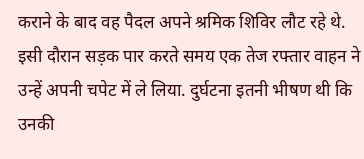कराने के बाद वह पैदल अपने श्रमिक शिविर लौट रहे थे. इसी दौरान सड़क पार करते समय एक तेज रफ्तार वाहन ने उन्हें अपनी चपेट में ले लिया. दुर्घटना इतनी भीषण थी कि उनकी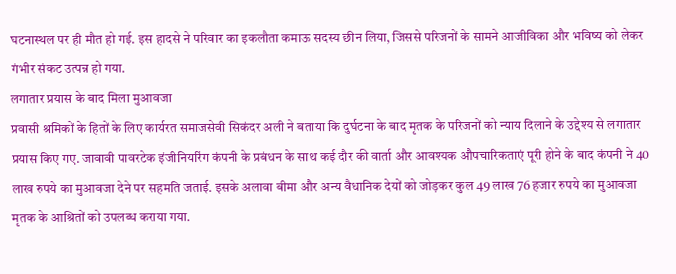घटनास्थल पर ही मौत हो गई. इस हादसे ने परिवार का इकलौता कमाऊ सदस्य छीन लिया, जिससे परिजनों के सामने आजीविका और भविष्य को लेकर गंभीर संकट उत्पन्न हो गया.
लगातार प्रयास के बाद मिला मुआवजा
प्रवासी श्रमिकों के हितों के लिए कार्यरत समाजसेवी सिकंदर अली ने बताया कि दुर्घटना के बाद मृतक के परिजनों को न्याय दिलाने के उद्देश्य से लगातार प्रयास किए गए. जावावी पावरटेक इंजीनियरिंग कंपनी के प्रबंधन के साथ कई दौर की वार्ता और आवश्यक औपचारिकताएं पूरी होने के बाद कंपनी ने 40 लाख रुपये का मुआवजा देने पर सहमति जताई. इसके अलावा बीमा और अन्य वैधानिक देयों को जोड़कर कुल 49 लाख 76 हजार रुपये का मुआवजा मृतक के आश्रितों को उपलब्ध कराया गया.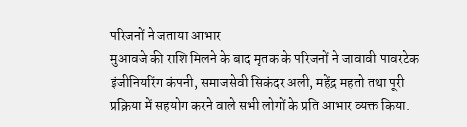परिजनों ने जताया आभार
मुआवजे की राशि मिलने के बाद मृतक के परिजनों ने जावावी पावरटेक इंजीनियरिंग कंपनी, समाजसेवी सिकंदर अली, महेंद्र महतो तथा पूरी प्रक्रिया में सहयोग करने वाले सभी लोगों के प्रति आभार व्यक्त किया.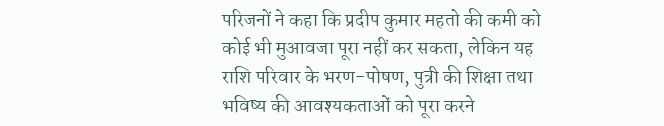परिजनों ने कहा कि प्रदीप कुमार महतो की कमी को कोई भी मुआवजा पूरा नहीं कर सकता, लेकिन यह राशि परिवार के भरण-पोषण, पुत्री की शिक्षा तथा भविष्य की आवश्यकताओं को पूरा करने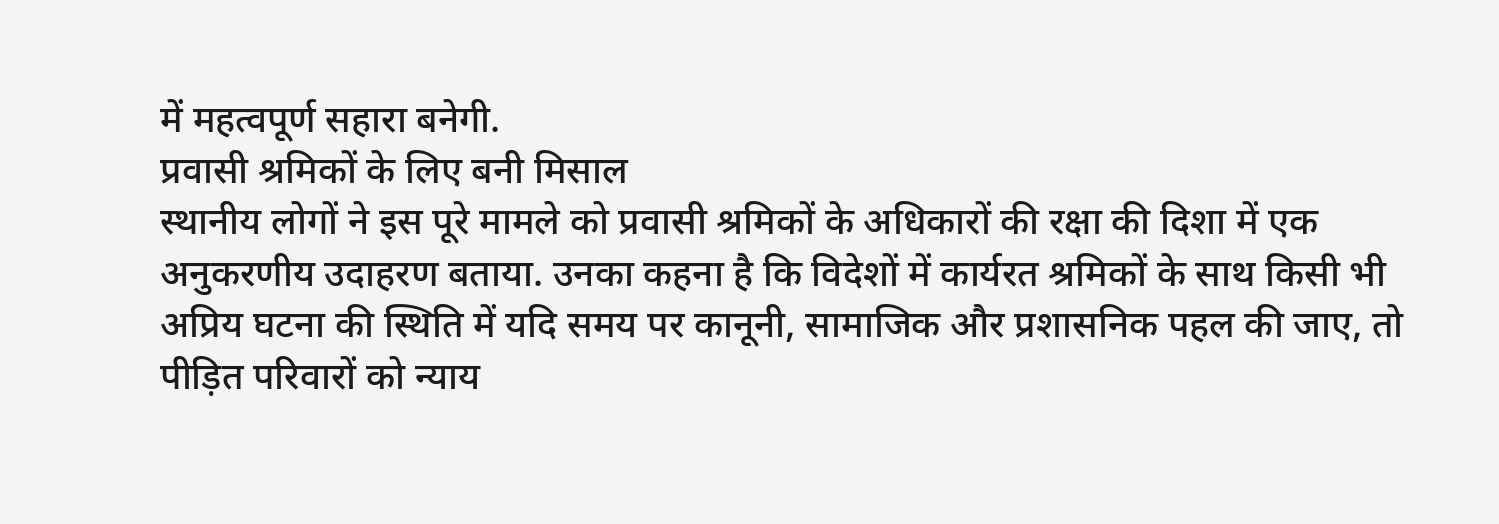में महत्वपूर्ण सहारा बनेगी.
प्रवासी श्रमिकों के लिए बनी मिसाल
स्थानीय लोगों ने इस पूरे मामले को प्रवासी श्रमिकों के अधिकारों की रक्षा की दिशा में एक अनुकरणीय उदाहरण बताया. उनका कहना है कि विदेशों में कार्यरत श्रमिकों के साथ किसी भी अप्रिय घटना की स्थिति में यदि समय पर कानूनी, सामाजिक और प्रशासनिक पहल की जाए, तो पीड़ित परिवारों को न्याय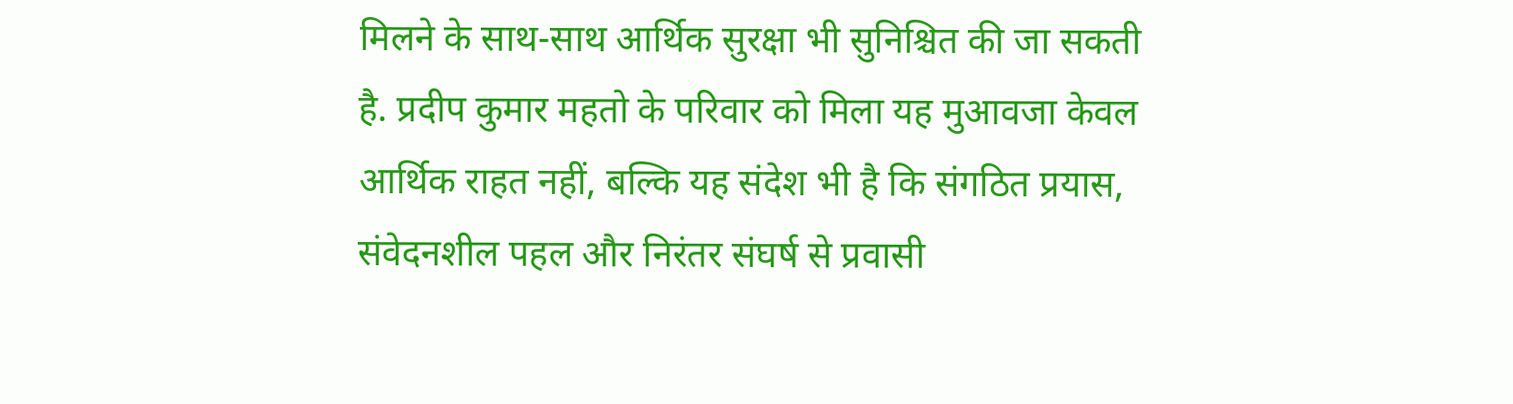मिलने के साथ-साथ आर्थिक सुरक्षा भी सुनिश्चित की जा सकती है. प्रदीप कुमार महतो के परिवार को मिला यह मुआवजा केवल आर्थिक राहत नहीं, बल्कि यह संदेश भी है कि संगठित प्रयास, संवेदनशील पहल और निरंतर संघर्ष से प्रवासी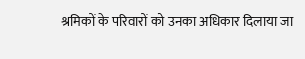श्रमिकों के परिवारों को उनका अधिकार दिलाया जा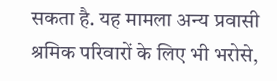सकता है. यह मामला अन्य प्रवासी श्रमिक परिवारों के लिए भी भरोसे,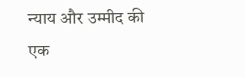न्याय और उम्मीद की एक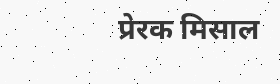प्रेरक मिसाल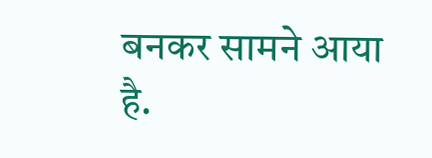बनकर सामने आया है.